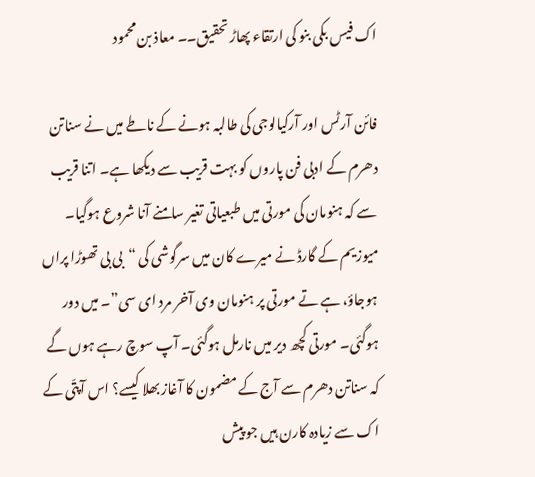اک فیس بکی بنو کی ارتقاء پھاڑ تحقیق۔۔ معاذ بن محمود

فائن آرٹس اور آرکیالوجی کی طالبہ ہونے کے ناطے میں نے سناتن دھرم کے ادبی فن پاروں کو بہت قریب سے دیکھا ہے۔ اتنا قریب سے کہ ہنومان کی مورتی میں طبعیاتی تغیر سامنے آنا شروع ہوگیا۔ میوزیم کے گارڈ نے میرے کان میں سرگوشی کی “بی بی تھوڑا پراں ہوجاؤ، ہے تے مورتی پر ہنومان وی آخر مرد ای سی”۔ میں دور ہوگئی۔ مورتی کچھ دیر میں نارمل ہوگئی۔ آپ سوچ رہے ہوں گے کہ سناتن دھرم سے آج کے مضمون کا آغاز بھلا کیسے؟ اس آپتّی کے اک سے زیادہ کارن ہیں جو پیش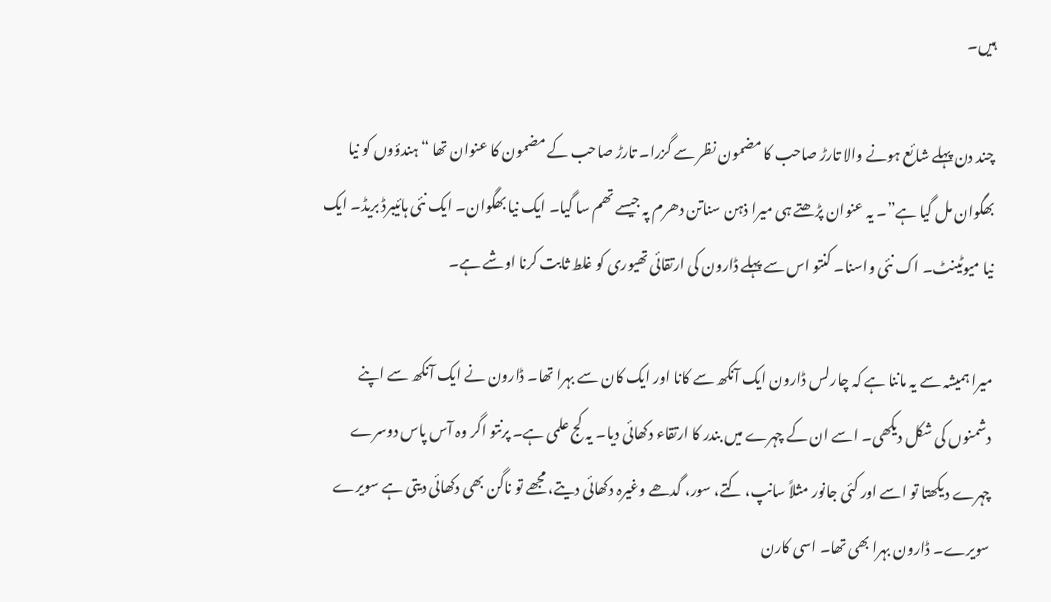ہیں۔

چند دن پہلے شائع ہونے والا تارڑ صاحب کا مضمون نظر سے گزرا۔ تارڑ صاحب کے مضمون کا عنوان تھا “ہندؤوں کو نیا بھگوان مل گیا ہے”۔ یہ عنوان پڑھتے ہی میرا ذہن سناتن دھرم پہ جیسے تھم سا گیا۔ ایک نیا بھگوان۔ ایک نئی ہائیبرڈ بریڈ۔ ایک نیا میوٹینٹ۔ اک نئی واسنا۔ کنتو اس سے پہلے ڈارون کی ارتقائی تھیوری کو غلط ثابت کرنا اوشے ہے۔

میرا ہمیشہ سے یہ ماننا ہے کہ چارلس ڈارون ایک آنکھ سے کانا اور ایک کان سے بہرا تھا۔ ڈارون نے ایک آنکھ سے اپنے دشمنوں کی شکل دیکھی۔ اسے ان کے چہرے میں بندر کا ارتقاء دکھائی دیا۔ یہ کج علمی ہے۔ پرنتو اگر وہ آس پاس دوسرے چہرے دیکھتا تو اسے اور کئی جانور مثلاً سانپ، کتے، سور، گدھے وغیرہ دکھائی دیتے، مجھے تو ناگن بھی دکھائی دیتی ہے سویرے سویرے۔ ڈارون بہرا بھی تھا۔ اسی کارن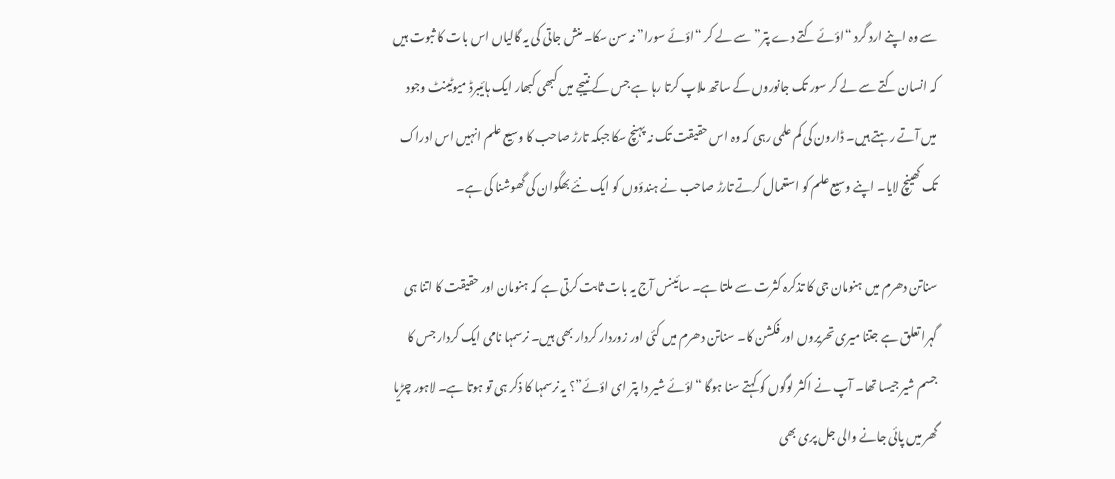سے وہ اپنے ارد گرد “اؤئے کتے دے پتر” سے لے کر “اؤئے سورا” نہ سن سکا۔ منش جاتی کی یہ گالیاں اس بات کا ثبوت ہیں کہ انسان کتے سے لے کر سور تک جانوروں کے ساتھ ملاپ کرتا رہا ہے جس کے نتیجے میں کبھی کبھار ایک ہائیبرڈ میوٹینٹ وجود میں آتے رہتے ہیں۔ ڈارون کی کم علمی رہی کہ وہ اس حقیقت تک نہ پہنچ سکا جبکہ تارڑ صاحب کا وسیع علم انہیں اس ادراک تک کھینچ لایا۔ اپنے وسیع علم کو استعمال کرتے تارڑ صاحب نے ہندؤوں کو ایک نئے بھگوان کی گھوشنا کی ہے۔

سناتن دھرم میں ہنومان جی کا تذکرہ کثرت سے ملتا ہے۔ سائینس آج یہ بات ثابت کرتی ہے کہ ہنومان اور حقیقت کا اتنا ہی گہرا تعلق ہے جتنا میری تحریروں اور فکشن کا۔ سناتن دھرم میں کئی اور زوردار کردار بھی ہیں۔ نرسمہا نامی ایک کردار جس کا جسم شیر جیسا تھا۔ آپ نے اکثر لوگوں کو کہتے سنا ہوگا “اؤئے شیر دا پتر ای اؤئے”؟ یہ نرسمہا کا ذکر ہی تو ہوتا ہے۔ لاہور چڑیا گھر میں پائی جانے والی جل پری بھی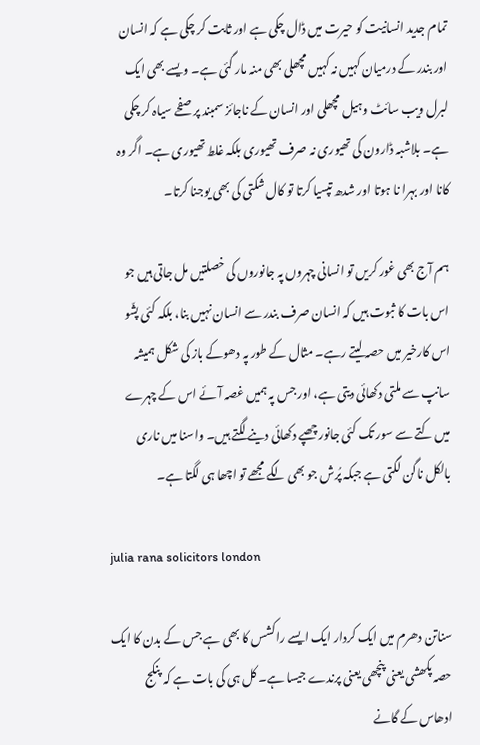تمام جدید انسانیت کو حیرت میں ڈال چکی ہے اور ثابت کر چکی ہے کہ انسان اور بندر کے درمیان کہیں نہ کہیں مچھلی بھی منہ مار گئی ہے۔ ویسے بھی ایک لبرل ویب سائٹ وہیل مچھلی اور انسان کے ناجائز سمبند پر صفحے سیاہ کر چکی ہے۔ بلاشبہ ڈارون کی تھیوری نہ صرف تھیوری بلکہ غلط تھیوری ہے۔ اگر وہ کانا اور بہرا نا ہوتا اور شدھ تپسیا کرتا تو کال شکتی کی بھی یوجنا کرتا۔

ہم آج بھی غور کریں تو انسانی چہروں پہ جانوروں کی خصلتیں مل جاتی ہیں جو اس بات کا ثبوت ہیں کہ انسان صرف بندر سے انسان نہیں بنا، بلکہ کئی پشّو اس کارخیر میں حصہ لیتے رہے۔ مثال کے طور پہ دھوکے باز کی شکل ہمیشہ سانپ سے ملتی دکھائی دیتی ہے، اور جس پہ ہمیں غصہ آئے اس کے چہرے میں کتے سے سور تک کئی جانور چھپے دکھائی دینے لگتے ہیں۔ واسنا میں ناری بالکل ناگن لگتی ہے جبکہ پُرش جو بھی لگے مجھے تو اچھا ہی لگتا ہے۔

julia rana solicitors london

سناتن دھرم میں ایک کردار ایک ایسے راکشس کا بھی ہے جس کے بدن کا ایک حصہ پکھشی یعنی پنچھی یعنی پرندے جیسا ہے۔ کل ہی کی بات ہے کہ پنکج ادھاس کے گانے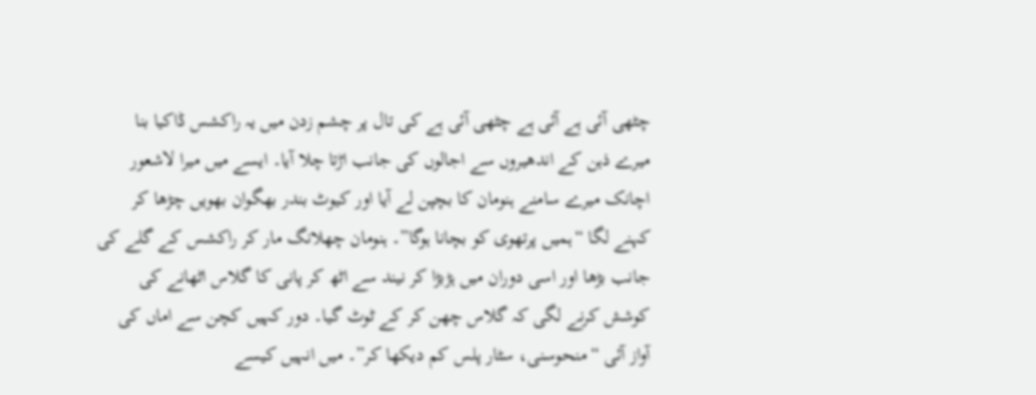چٹھی آئی ہے آئی ہے چٹھی آئی ہے کی تال پر چشم زدن میں یہ راکشس ڈاکیا بنا میرے ذہن کے اندھیروں سے اجالوں کی جانب اڑتا چلا آیا۔ ایسے میں میرا لاشعور اچانک میرے سامنے ہنومان کا بچپن لے آیا اور کیوٹ بندر بھگوان بھویں چڑھا کر کہنے لگا “ہمیں پرتھوی کو بچانا ہوگا”۔ ہنومان چھلانگ مار کر راکشس کے گلے کی جانب بڑھا اور اسی دوران میں ہڑبڑا کر نیند سے اٹھ کر پانی کا گلاس اٹھانے کی کوشش کرنے لگی کہ گلاس چھن کر کے ٹوٹ گیا۔ دور کہیں کچن سے اماں کی آواز آئی “منحوسنی، سٹار پلس کم دیکھا کر”۔ میں انہیں کیسے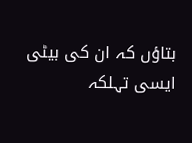بتاؤں کہ ان کی بیٹی ایسی تہلکہ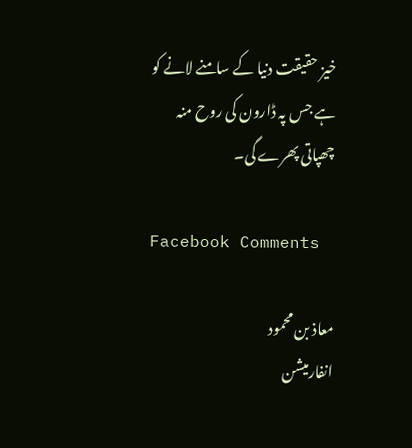خیز حقیقت دنیا کے سامنے لانے کو ہے جس پہ ڈارون کی روح منہ چھپاتی پھرے گی۔

Facebook Comments

معاذ بن محمود
انفارمیشن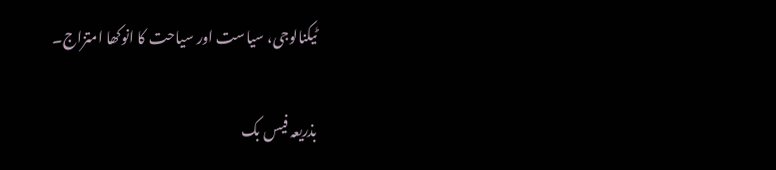ٹیکنالوجی، سیاست اور سیاحت کا انوکھا امتزاج۔

بذریعہ فیس بک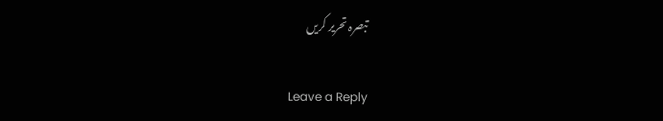تبصرہ تحریر کریں

Leave a Reply